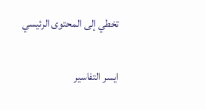تخطي إلى المحتوى الرئيسي

ايسر التفاسير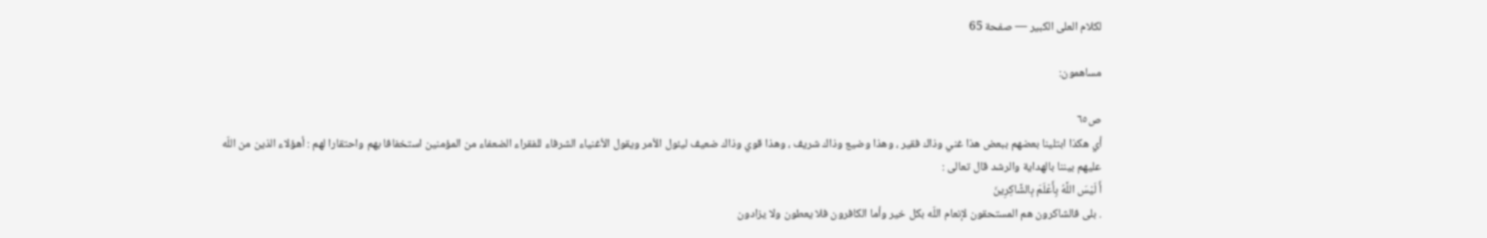لكلام العلى الكبير — صفحة 65

مساهمون:

ص٦٥
أي هكذا ابتلينا بعضهم ببعض هذا غني وذاك فقير ، وهذا وضيع وذاك شريف ، وهذا قوي وذاك ضعيف ليئول الأمر ويقول الأغنياء الشرفاء للفقراء الضعفاء من المؤمنين استخفافا بهم واحتقارا لهم : أهؤلاء الذين من اللّه عليهم بيننا بالهداية والرشد قال تعالى :
أَ لَيْسَ اللَّهُ بِأَعْلَمَ بِالشَّاكِرِينَ
. بلى فالشاكرون هم المستحقون لإنعام اللّه بكل خير وأما الكافرون فلا يعطون ولا يزادون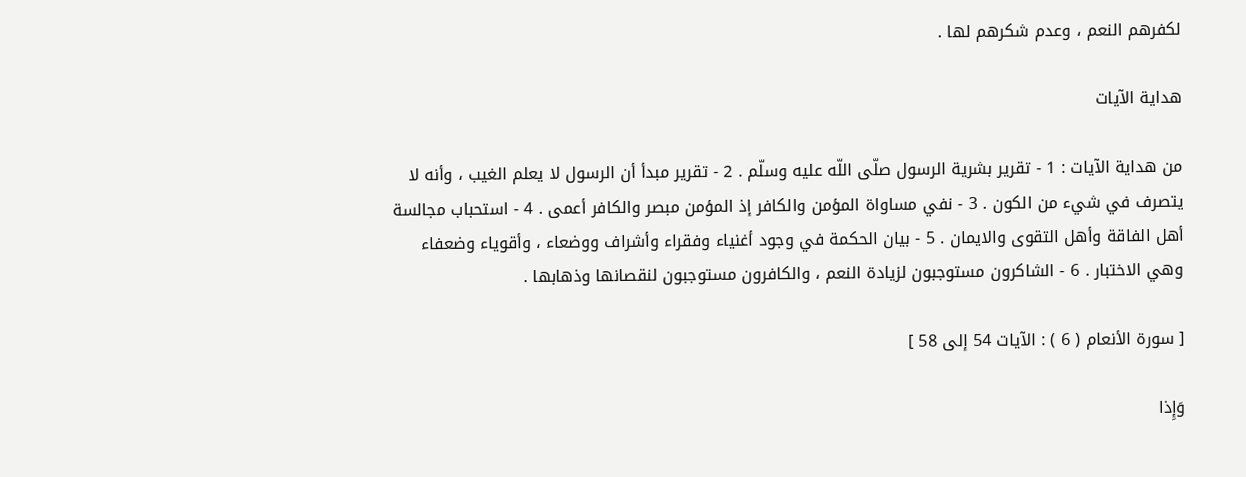لكفرهم النعم ، وعدم شكرهم لها .

هداية الآيات

من هداية الآيات : 1 - تقرير بشرية الرسول صلّى اللّه عليه وسلّم . 2 - تقرير مبدأ أن الرسول لا يعلم الغيب ، وأنه لا يتصرف في شيء من الكون . 3 - نفي مساواة المؤمن والكافر إذ المؤمن مبصر والكافر أعمى . 4 - استحباب مجالسة أهل الفاقة وأهل التقوى والايمان . 5 - بيان الحكمة في وجود أغنياء وفقراء وأشراف ووضعاء ، وأقوياء وضعفاء وهي الاختبار . 6 - الشاكرون مستوجبون لزيادة النعم ، والكافرون مستوجبون لنقصانها وذهابها .

[ سورة الأنعام ( 6 ) : الآيات 54 إلى 58 ]

وَإِذا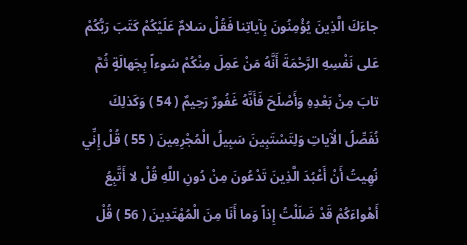جاءَكَ الَّذِينَ يُؤْمِنُونَ بِآياتِنا فَقُلْ سَلامٌ عَلَيْكُمْ كَتَبَ رَبُّكُمْ عَلى نَفْسِهِ الرَّحْمَةَ أَنَّهُ مَنْ عَمِلَ مِنْكُمْ سُوءاً بِجَهالَةٍ ثُمَّ تابَ مِنْ بَعْدِهِ وَأَصْلَحَ فَأَنَّهُ غَفُورٌ رَحِيمٌ ( 54 ) وَكَذلِكَ نُفَصِّلُ الْآياتِ وَلِتَسْتَبِينَ سَبِيلُ الْمُجْرِمِينَ ( 55 ) قُلْ إِنِّي نُهِيتُ أَنْ أَعْبُدَ الَّذِينَ تَدْعُونَ مِنْ دُونِ اللَّهِ قُلْ لا أَتَّبِعُ أَهْواءَكُمْ قَدْ ضَلَلْتُ إِذاً وَما أَنَا مِنَ الْمُهْتَدِينَ ( 56 ) قُلْ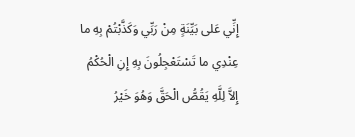إِنِّي عَلى بَيِّنَةٍ مِنْ رَبِّي وَكَذَّبْتُمْ بِهِ ما عِنْدِي ما تَسْتَعْجِلُونَ بِهِ إِنِ الْحُكْمُ إِلاَّ لِلَّهِ يَقُصُّ الْحَقَّ وَهُوَ خَيْرُ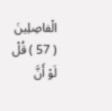الْفاصِلِينَ ( 57 ) قُلْ لَوْ أَنَّ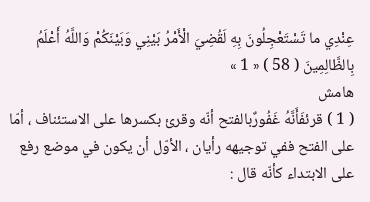عِنْدِي ما تَسْتَعْجِلُونَ بِهِ لَقُضِيَ الْأَمْرُ بَيْنِي وَبَيْنَكُمْ وَاللَّهُ أَعْلَمُ بِالظَّالِمِينَ ( 58 ) « 1 »
هامش
( 1 ) قرئفَأَنَّهُ غَفُورٌبالفتح أنّه وقرئ بكسرها على الاستئناف ، أمّا على الفتح ففي توجيهه رأيان ، الأوّل أن يكون في موضع رفع على الابتداء كأنّه قال :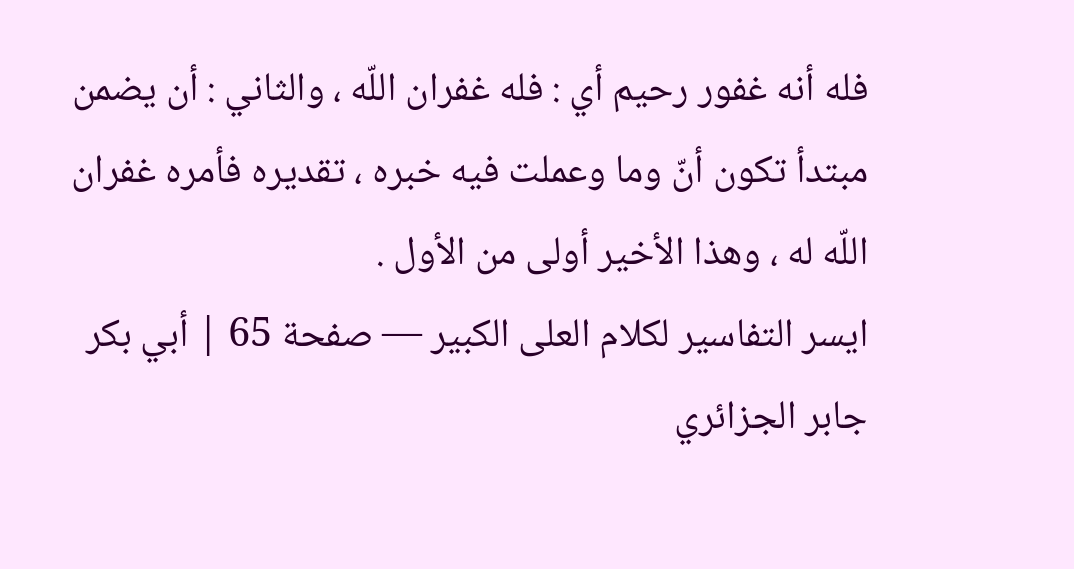فله أنه غفور رحيم أي : فله غفران اللّه ، والثاني : أن يضمن مبتدأ تكون أنّ وما وعملت فيه خبره ، تقديره فأمره غفران اللّه له ، وهذا الأخير أولى من الأول .
ايسر التفاسير لكلام العلى الكبير — صفحة 65 | أبي بكر جابر الجزائري